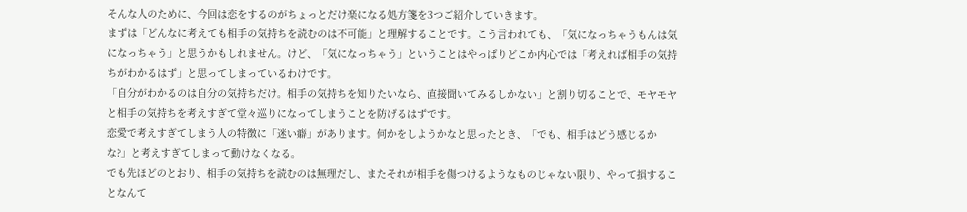そんな人のために、今回は恋をするのがちょっとだけ楽になる処方箋を3つご紹介していきます。
まずは「どんなに考えても相手の気持ちを読むのは不可能」と理解することです。こう言われても、「気になっちゃうもんは気になっちゃう」と思うかもしれません。けど、「気になっちゃう」ということはやっぱりどこか内心では「考えれば相手の気持ちがわかるはず」と思ってしまっているわけです。
「自分がわかるのは自分の気持ちだけ。相手の気持ちを知りたいなら、直接聞いてみるしかない」と割り切ることで、モヤモヤと相手の気持ちを考えすぎて堂々巡りになってしまうことを防げるはずです。
恋愛で考えすぎてしまう人の特徴に「迷い癖」があります。何かをしようかなと思ったとき、「でも、相手はどう感じるかな?」と考えすぎてしまって動けなくなる。
でも先ほどのとおり、相手の気持ちを読むのは無理だし、またそれが相手を傷つけるようなものじゃない限り、やって損することなんて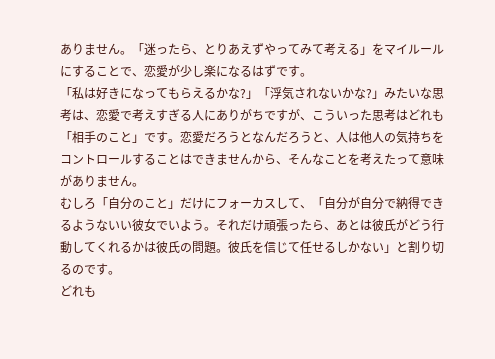ありません。「迷ったら、とりあえずやってみて考える」をマイルールにすることで、恋愛が少し楽になるはずです。
「私は好きになってもらえるかな?」「浮気されないかな?」みたいな思考は、恋愛で考えすぎる人にありがちですが、こういった思考はどれも「相手のこと」です。恋愛だろうとなんだろうと、人は他人の気持ちをコントロールすることはできませんから、そんなことを考えたって意味がありません。
むしろ「自分のこと」だけにフォーカスして、「自分が自分で納得できるようないい彼女でいよう。それだけ頑張ったら、あとは彼氏がどう行動してくれるかは彼氏の問題。彼氏を信じて任せるしかない」と割り切るのです。
どれも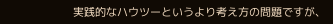実践的なハウツーというより考え方の問題ですが、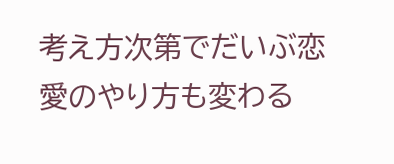考え方次第でだいぶ恋愛のやり方も変わる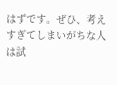はずです。ぜひ、考えすぎてしまいがちな人は試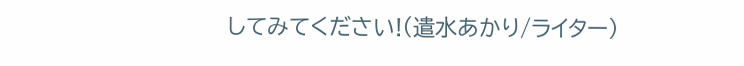してみてください!(遣水あかり/ライター)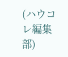(ハウコレ編集部)